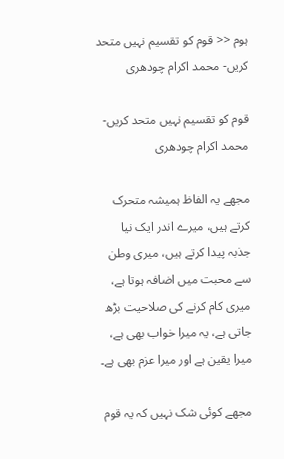ہوم << قوم کو تقسیم نہیں متحد کریں- محمد اکرام چودھری

قوم کو تقسیم نہیں متحد کریں- محمد اکرام چودھری

مجھے یہ الفاظ ہمیشہ متحرک کرتے ہیں، میرے اندر ایک نیا جذبہ پیدا کرتے ہیں، میری وطن سے محبت میں اضافہ ہوتا ہے، میری کام کرنے کی صلاحیت بڑھ جاتی ہے، یہ میرا خواب بھی ہے، میرا یقین ہے اور میرا عزم بھی ہے۔

مجھے کوئی شک نہیں کہ یہ قوم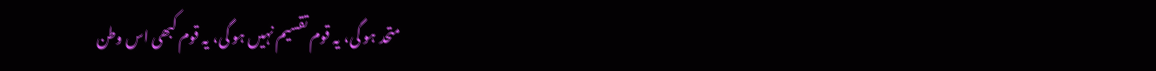متحد ہو گی، یہ قوم تقسیم نہیں ہو گی، یہ قوم کبھی اس وطن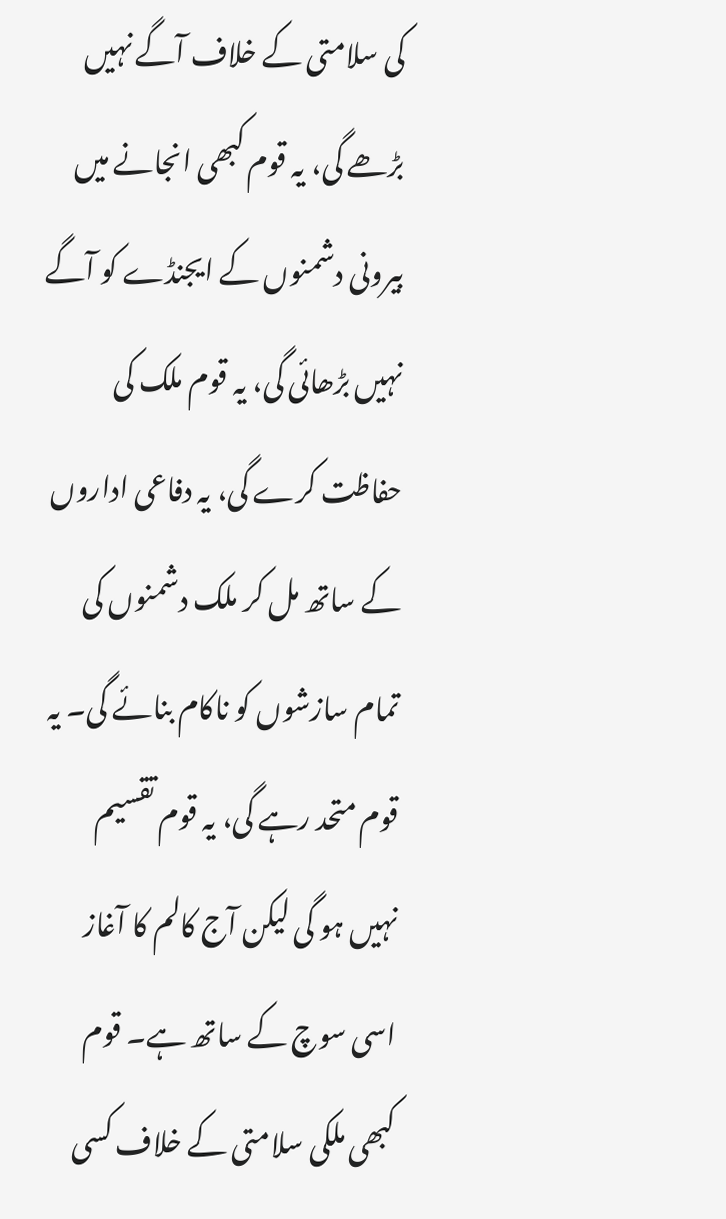کی سلامتی کے خلاف آگے نہیں بڑھے گی، یہ قوم کبھی انجانے میں بیرونی دشمنوں کے ایجنڈے کو آگے نہیں بڑھائی گی، یہ قوم ملک کی حفاظت کرے گی، یہ دفاعی اداروں کے ساتھ مل کر ملک دشمنوں کی تمام سازشوں کو ناکام بنائے گی۔ یہ قوم متحد رہے گی، یہ قوم تقسیم نہیں ہو گی لیکن آج کالم کا آغاز اسی سوچ کے ساتھ ہے۔ قوم کبھی ملکی سلامتی کے خلاف کسی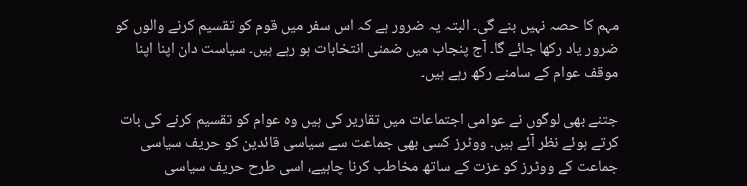مہم کا حصہ نہیں بنے گی۔ البتہ یہ ضرور ہے کہ اس سفر میں قوم کو تقسیم کرنے والوں کو ضرور یاد رکھا جائے گا۔ آج پنجاب میں ضمنی انتخابات ہو رہے ہیں۔ سیاست دان اپنا اپنا موقف عوام کے سامنے رکھ رہے ہیں۔

جتنے بھی لوگوں نے عوامی اجتماعات میں تقاریر کی ہیں وہ عوام کو تقسیم کرنے کی بات کرتے ہوئے نظر آئے ہیں۔ ووٹرز کسی بھی جماعت سے سیاسی قائدین کو حریف سیاسی جماعت کے ووٹرز کو عزت کے ساتھ مخاطب کرنا چاہیے، اسی طرح حریف سیاسی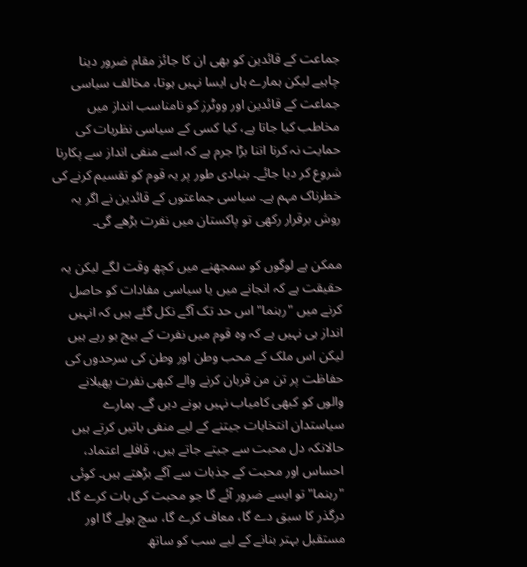جماعت کے قائدین کو بھی ان کا جائز مقام ضرور دینا چاہیے لیکن ہمارے ہاں ایسا نہیں ہوتا، مخالف سیاسی جماعت کے قائدین اور ووٹرز کو نامناسب انداز میں مخاطب کیا جاتا ہے، کیا کسی کے سیاسی نظریات کی حمایت نہ کرنا اتنا بڑا جرم ہے کہ اسے منفی انداز سے پکارنا شروع کر دیا جائے۔ بنیادی طور پر یہ قوم کو تقسیم کرنے کی خطرناک مہم ہے۔ سیاسی جماعتوں کے قائدین نے اگر یہ روش برقرار رکھی تو پاکستان میں نفرت بڑھے گی۔

ممکن ہے لوگوں کو سمجھنے میں کچھ وقت لگے لیکن یہ حقیقت ہے کہ انجانے میں یا سیاسی مفادات کو حاصل کرنے میں "رہنما" اس حد تک آگے نکل گئے ہیں کہ انہیں انداز ہی نہیں ہے کہ وہ قوم میں نفرت کے بیج بو رہے ہیں لیکن اس ملک کے محب وطن اور وطن کی سرحدوں کی حفاظت پر تن من قربان کرنے والے کبھی نفرت پھیلانے والوں کو کبھی کامیاب نہیں ہونے دیں گے۔ ہمارے سیاستدان انتخابات جیتنے کے لیے منفی باتیں کرتے ہیں حالانکہ دل محبت سے جیتے جاتے ہیں، قافلے اعتماد، احساس اور محبت کے جذبات سے آگے بڑھتے ہیں۔ کوئی "رہنما" تو ایسے ضرور آئے گا جو محبت کی بات کرے گا، درگذر کا سبق دے گا، معاف کرے گا، سچ بولے گا اور مستقبل بہتر بنانے کے لیے سب کو ساتھ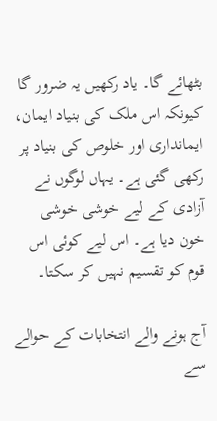بٹھائے گا۔ یاد رکھیں یہ ضرور گا کیونکہ اس ملک کی بنیاد ایمان، ایمانداری اور خلوص کی بنیاد پر رکھی گئی ہے۔ یہاں لوگوں نے آزادی کے لیے خوشی خوشی خون دیا ہے۔ اس لیے کوئی اس قوم کو تقسیم نہیں کر سکتا۔

آج ہونے والے انتخابات کے حوالے سے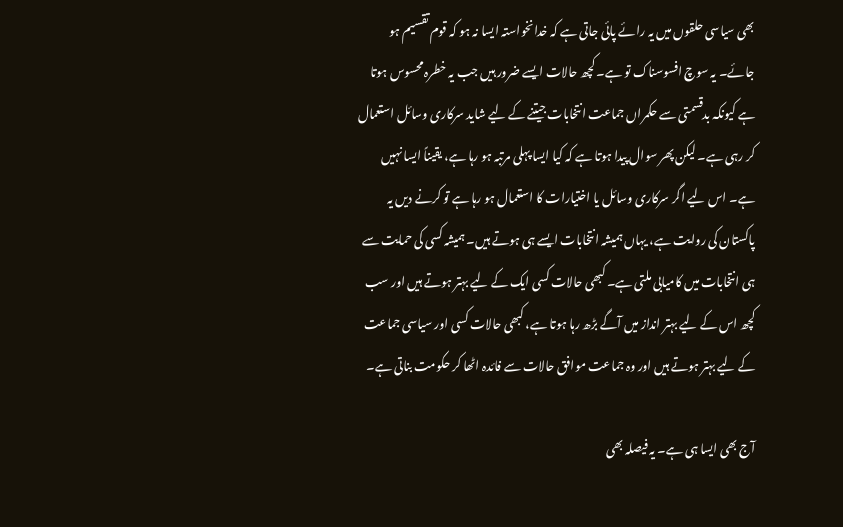بھی سیاسی حلقوں میں یہ رائے پائی جاتی ہے کہ خدانخواستہ ایسا نہ ہو کہ قوم تقسیم ہو جائے۔ یہ سوچ افسوسناک تو ہے۔ کچھ حالات ایسے ضرور ہیں جب یہ خطرہ محسوس ہوتا ہے کیونکہ بدقسمتی سے حکمراں جماعت انتخابات جیتنے کے لیے شاید سرکاری وسائل استعمال کر رہی ہے۔ لیکن پھر سوال پیدا ہوتا ہے کہ کیا ایسا پہلی مرتبہ ہو رہا ہے، یقیناً ایسا نہیں ہے۔ اس لیے اگر سرکاری وسائل یا اختیارات کا استعمال ہو رہا ہے تو کرنے دیں یہ پاکستان کی روایت ہے، یہاں ہمیشہ انتخابات ایسے ہی ہوتے ہیں۔ ہمیشہ کسی کی حمایت سے ہی انتخابات میں کامیابی ملتی ہے۔ کبھی حالات کسی ایک کے لیے بہتر ہوتے ہیں اور سب کچھ اس کے لیے بہتر انداز میں آگے بڑھ رہا ہوتا ہے، کبھی حالات کسی اور سیاسی جماعت کے لیے بہتر ہوتے ہیں اور وہ جماعت موافق حالات سے فائدہ اٹھا کر حکومت بناتی ہے۔

آج بھی ایسا ہی ہے۔ یہ فیصلہ بھی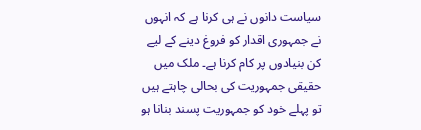سیاست دانوں نے ہی کرنا ہے کہ انہوں نے جمہوری اقدار کو فروغ دینے کے لیے کن بنیادوں پر کام کرنا ہے۔ ملک میں حقیقی جمہوریت کی بحالی چاہتے ہیں تو پہلے خود کو جمہوریت پسند بنانا ہو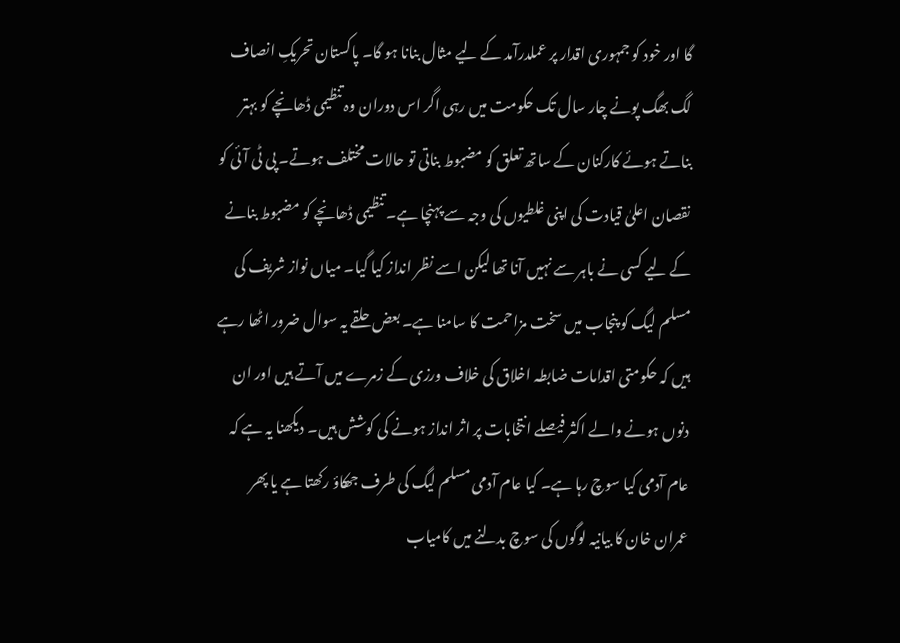گا اور خود کو جمہوری اقدار پر عملدرآمد کے لیے مثال بنانا ہو گا۔ پاکستان تحریکِ انصاف لگ بھگ پونے چار سال تک حکومت میں رہی اگر اس دوران وہ تنظیمی ڈھانچے کو بہتر بناتے ہوئے کارکنان کے ساتھ تعلق کو مضبوط بناتی تو حالات مختلف ہوتے۔ پی ٹی آئی کو نقصان اعلیٰ قیادت کی اپنی غلطیوں کی وجہ سے پہنچا ہے۔ تنظیمی ڈھانچے کو مضبوط بنانے کے لیے کسی نے باہر سے نہیں آنا تھا لیکن اسے نظر انداز کیا گیا۔ میاں نواز شریف کی مسلم لیگ کو پنجاب میں سخت مزاحمت کا سامنا ہے۔ بعض حلقے یہ سوال ضرور اٹھا رہے ہیں کہ حکومتی اقدامات ضابطہ اخلاق کی خلاف ورزی کے زمرے میں آتے ہیں اور ان دنوں ہونے والے اکثر فیصلے انتخابات پر اثر انداز ہونے کی کوشش ہیں۔ دیکھنا یہ ہے کہ عام آدمی کیا سوچ رہا ہے۔ کیا عام آدمی مسلم لیگ کی طرف جھکاؤ رکھتا ہے یا پھر عمران خان کا بیانیہ لوگوں کی سوچ بدلنے میں کامیاب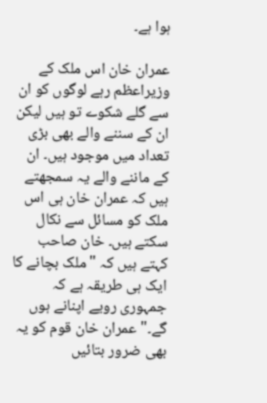ہوا ہے۔

عمران خان اس ملک کے وزیراعظم رہے لوگوں کو ان سے گلے شکوے تو ہیں لیکن ان کے سننے والے بھی بڑی تعداد میں موجود ہیں۔ ان کے ماننے والے یہ سمجھتے ہیں کہ عمران خان ہی اس ملک کو مسائل سے نکال سکتے ہیں۔ خان صاحب کہتے ہیں کہ "ملک بچانے کا ایک ہی طریقہ ہے کہ جمہوری رویے اپنانے ہوں گے۔" عمران خان قوم کو یہ بھی ضرور بتائیں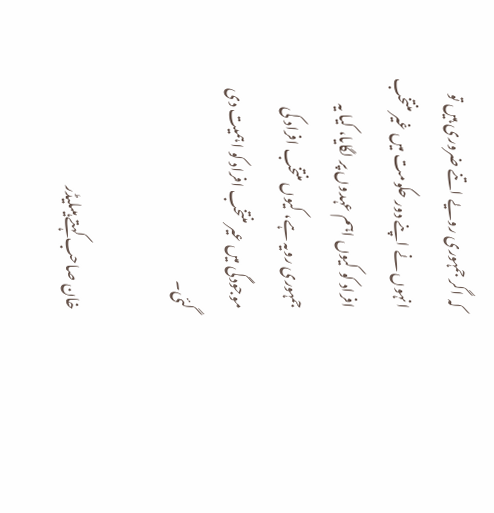کہ اگر جمہوری رویے اتنے ضروری ہیں تو انہوں نے اپنے دور حکومت میں غیر منتخب افراد کو کیوں اہم عہدوں پر لگایا، کیا یہ جمہوری رویہ ہے، کیوں منتخب افراد کی موجودگی میں عیر منتخب افراد کو اہمیت دی گئی۔

خان صاحب کہتے ہیںلیڈر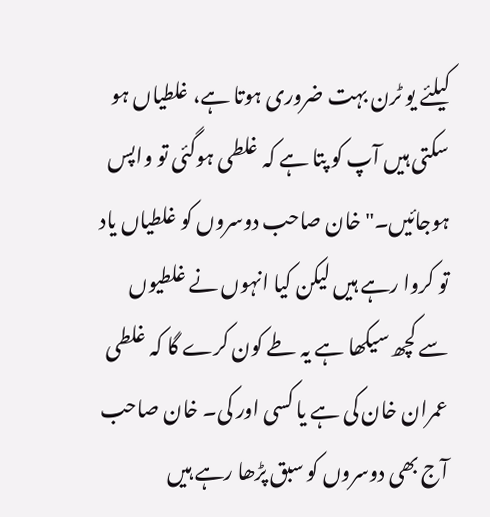کیلئے یو ٹرن بہت ضروری ہوتا ہے، غلطیاں ہو سکتی ہیں آپ کو پتا ہے کہ غلطی ہوگئی تو واپس ہوجائیں۔" خان صاحب دوسروں کو غلطیاں یاد تو کروا رہے ہیں لیکن کیا انہوں نے غلطیوں سے کچھ سیکھا ہے یہ طے کون کرے گا کہ غلطی عمران خان کی ہے یا کسی اور کی۔ خان صاحب آج بھی دوسروں کو سبق پڑھا رہے ہیں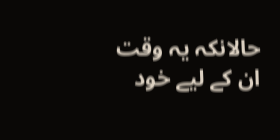حالانکہ یہ وقت ان کے لیے خود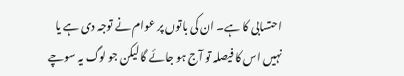احتسابی کا ہے۔ ان کی باتوں پر عوام نے توجہ دی ہے یا نہیں اس کا فیصلہ تو آج ہو جائے گا لیکن جو لوگ یہ سوچے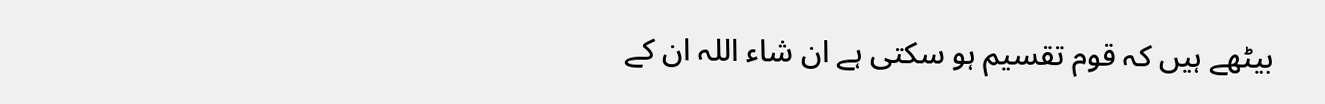بیٹھے ہیں کہ قوم تقسیم ہو سکتی ہے ان شاء اللہ ان کے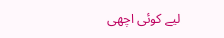لیے کوئی اچھی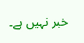خبر نہیں ہے۔